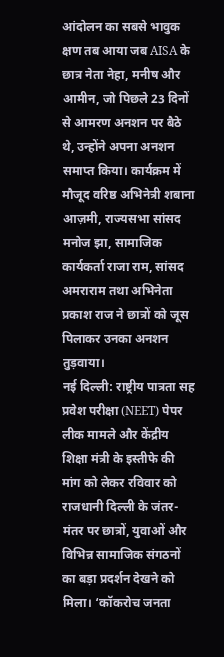आंदोलन का सबसे भावुक क्षण तब आया जब AISA के छात्र नेता नेहा, मनीष और आमीन, जो पिछले 23 दिनों से आमरण अनशन पर बैठे थे, उन्होंने अपना अनशन समाप्त किया। कार्यक्रम में मौजूद वरिष्ठ अभिनेत्री शबाना आज़मी, राज्यसभा सांसद मनोज झा, सामाजिक कार्यकर्ता राजा राम, सांसद अमराराम तथा अभिनेता प्रकाश राज ने छात्रों को जूस पिलाकर उनका अनशन तुड़वाया।
नई दिल्ली: राष्ट्रीय पात्रता सह प्रवेश परीक्षा (NEET) पेपर लीक मामले और केंद्रीय शिक्षा मंत्री के इस्तीफे की मांग को लेकर रविवार को राजधानी दिल्ली के जंतर-मंतर पर छात्रों, युवाओं और विभिन्न सामाजिक संगठनों का बड़ा प्रदर्शन देखने को मिला। ‘कॉकरोच जनता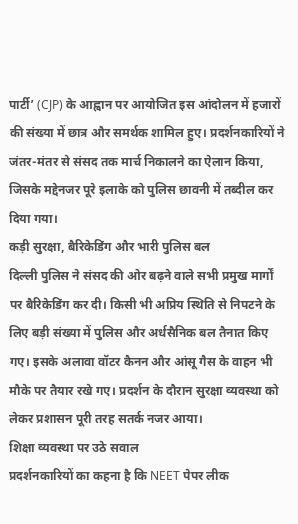पार्टी’ (CJP) के आह्वान पर आयोजित इस आंदोलन में हजारों की संख्या में छात्र और समर्थक शामिल हुए। प्रदर्शनकारियों ने जंतर-मंतर से संसद तक मार्च निकालने का ऐलान किया, जिसके मद्देनजर पूरे इलाके को पुलिस छावनी में तब्दील कर दिया गया।
कड़ी सुरक्षा, बैरिकेडिंग और भारी पुलिस बल
दिल्ली पुलिस ने संसद की ओर बढ़ने वाले सभी प्रमुख मार्गों पर बैरिकेडिंग कर दी। किसी भी अप्रिय स्थिति से निपटने के लिए बड़ी संख्या में पुलिस और अर्धसैनिक बल तैनात किए गए। इसके अलावा वॉटर कैनन और आंसू गैस के वाहन भी मौके पर तैयार रखे गए। प्रदर्शन के दौरान सुरक्षा व्यवस्था को लेकर प्रशासन पूरी तरह सतर्क नजर आया।
शिक्षा व्यवस्था पर उठे सवाल
प्रदर्शनकारियों का कहना है कि NEET पेपर लीक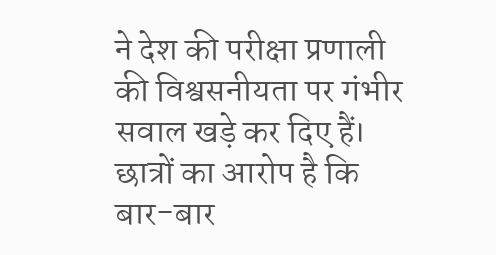ने देश की परीक्षा प्रणाली की विश्वसनीयता पर गंभीर सवाल खड़े कर दिए हैं। छात्रों का आरोप है कि बार-बार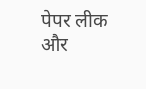पेपर लीक और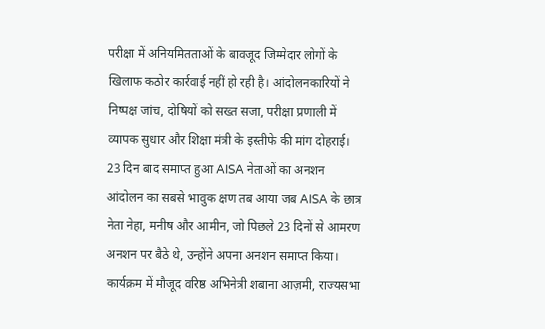परीक्षा में अनियमितताओं के बावजूद जिम्मेदार लोगों के खिलाफ कठोर कार्रवाई नहीं हो रही है। आंदोलनकारियों ने निष्पक्ष जांच, दोषियों को सख्त सजा, परीक्षा प्रणाली में व्यापक सुधार और शिक्षा मंत्री के इस्तीफे की मांग दोहराई।
23 दिन बाद समाप्त हुआ AISA नेताओं का अनशन
आंदोलन का सबसे भावुक क्षण तब आया जब AISA के छात्र नेता नेहा, मनीष और आमीन, जो पिछले 23 दिनों से आमरण अनशन पर बैठे थे, उन्होंने अपना अनशन समाप्त किया। कार्यक्रम में मौजूद वरिष्ठ अभिनेत्री शबाना आज़मी, राज्यसभा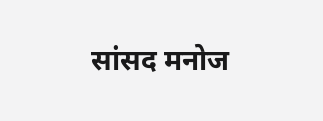सांसद मनोज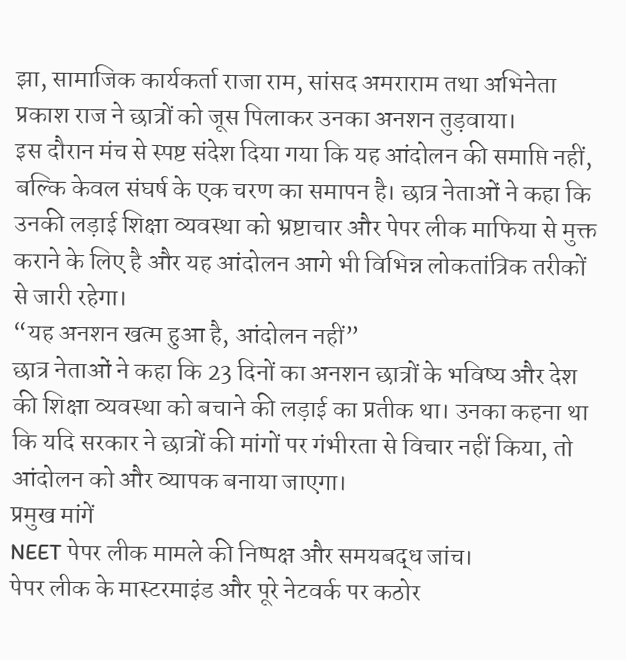झा, सामाजिक कार्यकर्ता राजा राम, सांसद अमराराम तथा अभिनेता प्रकाश राज ने छात्रों को जूस पिलाकर उनका अनशन तुड़वाया।
इस दौरान मंच से स्पष्ट संदेश दिया गया कि यह आंदोलन की समाप्ति नहीं, बल्कि केवल संघर्ष के एक चरण का समापन है। छात्र नेताओं ने कहा कि उनकी लड़ाई शिक्षा व्यवस्था को भ्रष्टाचार और पेपर लीक माफिया से मुक्त कराने के लिए है और यह आंदोलन आगे भी विभिन्न लोकतांत्रिक तरीकों से जारी रहेगा।
“यह अनशन खत्म हुआ है, आंदोलन नहीं”
छात्र नेताओं ने कहा कि 23 दिनों का अनशन छात्रों के भविष्य और देश की शिक्षा व्यवस्था को बचाने की लड़ाई का प्रतीक था। उनका कहना था कि यदि सरकार ने छात्रों की मांगों पर गंभीरता से विचार नहीं किया, तो आंदोलन को और व्यापक बनाया जाएगा।
प्रमुख मांगें
NEET पेपर लीक मामले की निष्पक्ष और समयबद्ध जांच।
पेपर लीक के मास्टरमाइंड और पूरे नेटवर्क पर कठोर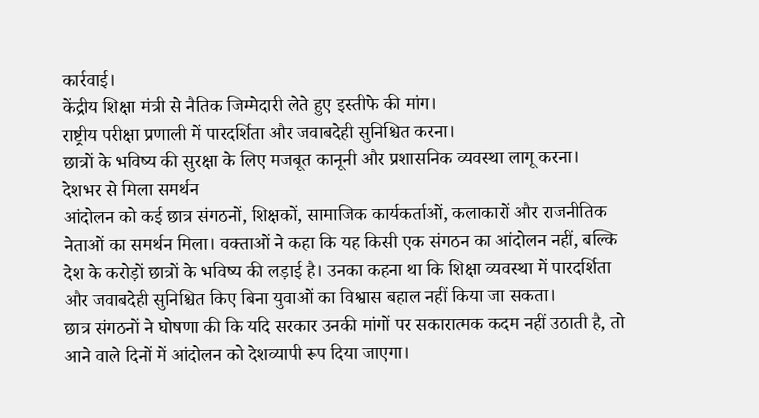कार्रवाई।
केंद्रीय शिक्षा मंत्री से नैतिक जिम्मेदारी लेते हुए इस्तीफे की मांग।
राष्ट्रीय परीक्षा प्रणाली में पारदर्शिता और जवाबदेही सुनिश्चित करना।
छात्रों के भविष्य की सुरक्षा के लिए मजबूत कानूनी और प्रशासनिक व्यवस्था लागू करना।
देशभर से मिला समर्थन
आंदोलन को कई छात्र संगठनों, शिक्षकों, सामाजिक कार्यकर्ताओं, कलाकारों और राजनीतिक नेताओं का समर्थन मिला। वक्ताओं ने कहा कि यह किसी एक संगठन का आंदोलन नहीं, बल्कि देश के करोड़ों छात्रों के भविष्य की लड़ाई है। उनका कहना था कि शिक्षा व्यवस्था में पारदर्शिता और जवाबदेही सुनिश्चित किए बिना युवाओं का विश्वास बहाल नहीं किया जा सकता।
छात्र संगठनों ने घोषणा की कि यदि सरकार उनकी मांगों पर सकारात्मक कदम नहीं उठाती है, तो आने वाले दिनों में आंदोलन को देशव्यापी रूप दिया जाएगा।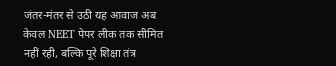जंतर-मंतर से उठी यह आवाज अब केवल NEET पेपर लीक तक सीमित नहीं रही, बल्कि पूरे शिक्षा तंत्र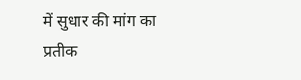में सुधार की मांग का प्रतीक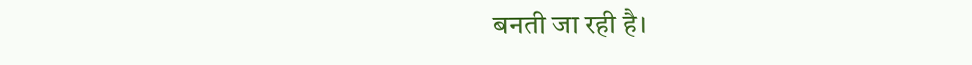बनती जा रही है।